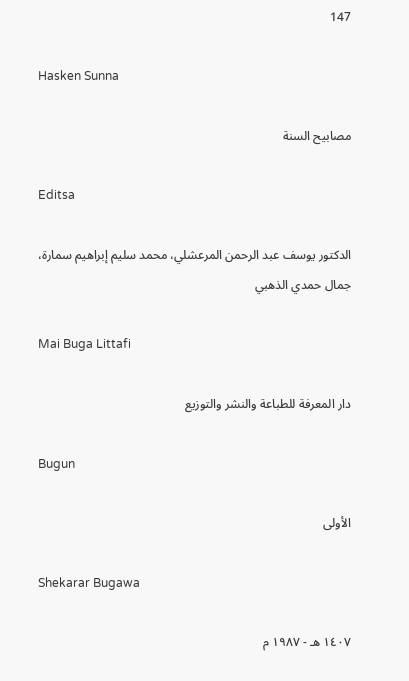147

Hasken Sunna

مصابيح السنة

Editsa

الدكتور يوسف عبد الرحمن المرعشلي، محمد سليم إبراهيم سمارة، جمال حمدي الذهبي

Mai Buga Littafi

دار المعرفة للطباعة والنشر والتوزيع

Bugun

الأولى

Shekarar Bugawa

١٤٠٧ هـ - ١٩٨٧ م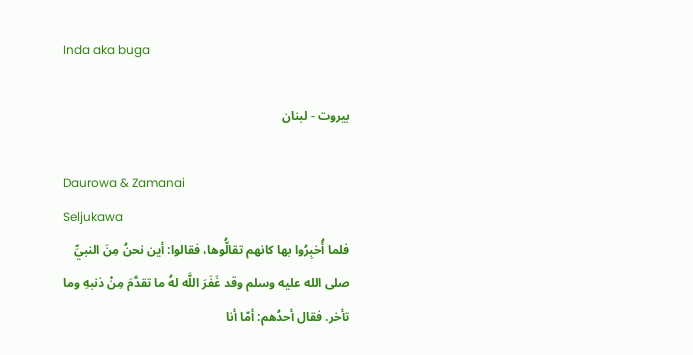Inda aka buga

بيروت - لبنان

Daurowa & Zamanai
Seljukawa
فلما أُخبِرُوا بها كانهم تقالُّوها، فقالوا: أين نحنُ مِنَ النبيِّ صلى الله عليه وسلم وقد غَفَرَ اللَّه لهُ ما تقدَّمَ مِنْ ذنبهِ وما تأخر. فقال أحدُهم: أمّا أنا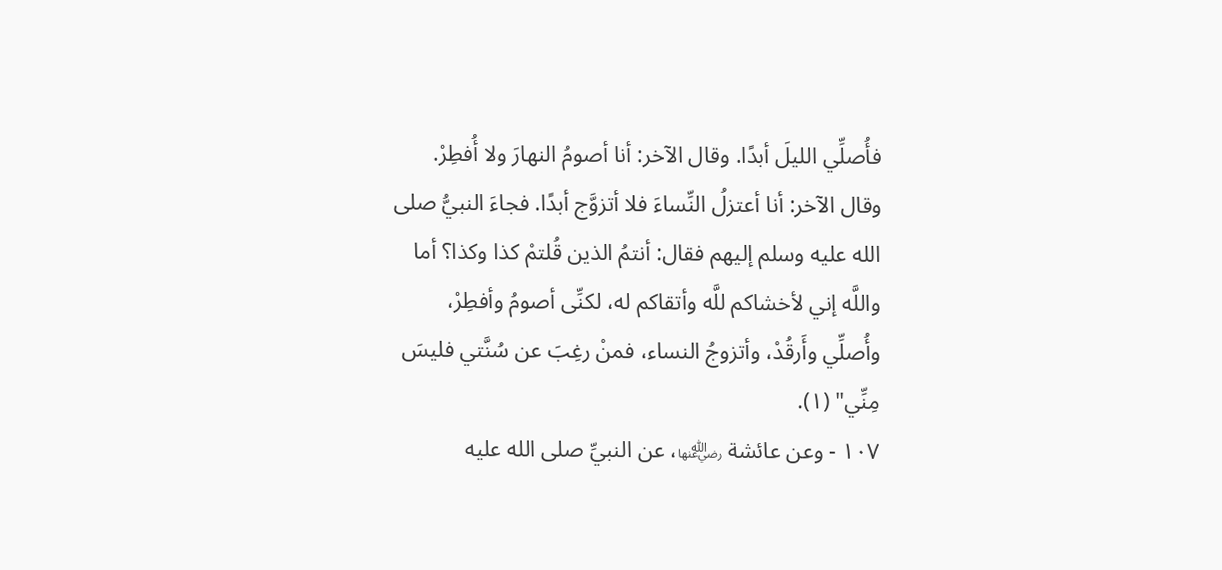فأُصلِّي الليلَ أبدًا. وقال الآخر: أنا أصومُ النهارَ ولا أُفطِرْ. وقال الآخر: أنا أعتزلُ النِّساءَ فلا أتزوَّج أبدًا. فجاءَ النبيُّ صلى الله عليه وسلم إليهم فقال: أنتمُ الذين قُلتمْ كذا وكذا؟ أما واللَّه إني لأخشاكم للَّه وأتقاكم له، لكنِّى أصومُ وأفطِرْ، وأُصلِّي وأَرقُدْ، وأتزوجُ النساء، فمنْ رغِبَ عن سُنَّتي فليسَ مِنِّي" (١).
١٠٧ - وعن عائشة ﵂، عن النبيِّ صلى الله عليه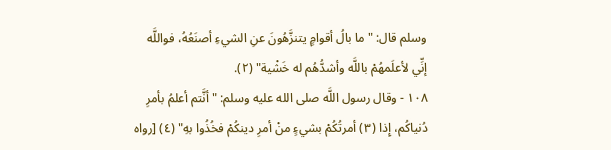وسلم قال: "ما بالُ أقوامٍ يتنزَّهُونَ عنِ الشيءِ أصنَعُهُ، فواللَّه إنِّي لأعلَمهُمْ باللَّه وأشدُّهُم له خَشْية" (٢).
١٠٨ - وقال رسول اللَّه صلى الله عليه وسلم: "أنَّتم أعلمُ بأمرِ دُنياكُم، إِذا (٣) أمرتُكُمْ بشيءٍ منْ أمرِ دينكُمْ فخُذُوا بهِ" (٤) [رواه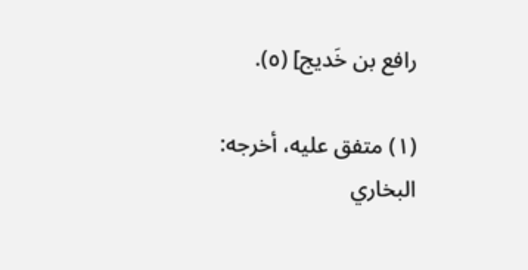رافع بن خَديج] (٥).

(١) متفق عليه، أخرجه: البخاري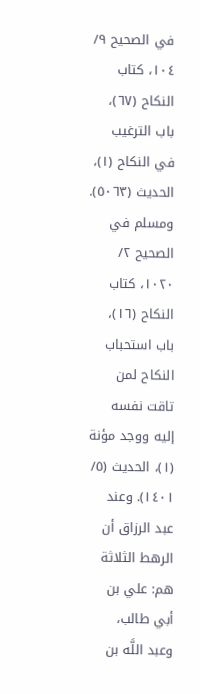في الصحيح ٩/ ١٠٤، كتاب النكاح (٦٧)، باب الترغيب في النكاح (١)، الحديث (٥٠٦٣). ومسلم في الصحيح ٢/ ١٠٢٠، كتاب النكاح (١٦)، باب استحباب النكاح لمن تاقت نفسه إليه ووجد مؤنة (١)، الحديث (٥/ ١٤٠١). وعند عبد الرزاق أن الرهط الثلاثة هم: علي بن أبي طالب، وعبد اللَّه بن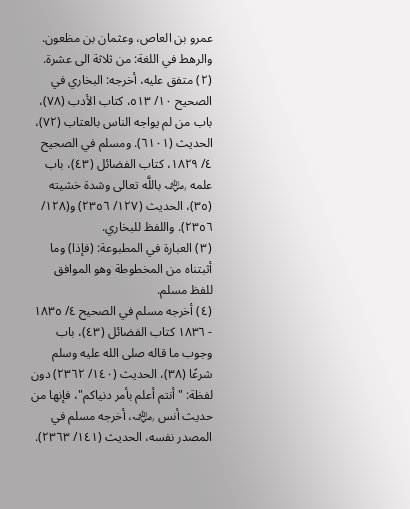عمرو بن العاص، وعثمان بن مظعون. والرهط في اللغة: من ثلاثة الى عشرة.
(٢) متفق عليه، أخرجه: البخاري في الصحيح ١٠/ ٥١٣، كتاب الأدب (٧٨)، باب من لم يواجه الناس بالعتاب (٧٢)، الحديث (٦١٠١). ومسلم في الصحيح ٤/ ١٨٢٩، كتاب الفضائل (٤٣)، باب علمه ﵁ باللَّه تعالى وشدة خشيته (٣٥)، الحديث (١٢٧/ ٢٣٥٦) و(١٢٨/ ٢٣٥٦). واللفظ للبخاري.
(٣) العبارة في المطبوعة: (فإذا) وما أثبتناه من المخطوطة وهو الموافق للفظ مسلم.
(٤) أخرجه مسلم في الصحيح ٤/ ١٨٣٥ - ١٨٣٦ كتاب الفضائل (٤٣)، باب وجوب ما قاله صلى الله عليه وسلم شرعًا (٣٨)، الحديث (١٤٠/ ٢٣٦٢) دون لفظة: "أنتم أعلم بأمر دنياكم"، فإنها من حديث أنس ﵁، أخرجه مسلم في المصدر نفسه، الحديث (١٤١/ ٢٣٦٣).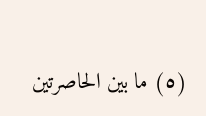(٥) ما بين الحاصرتين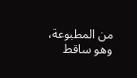من المطبوعة، وهو ساقط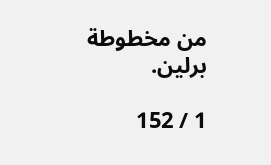من مخطوطة برلين.

1 / 152